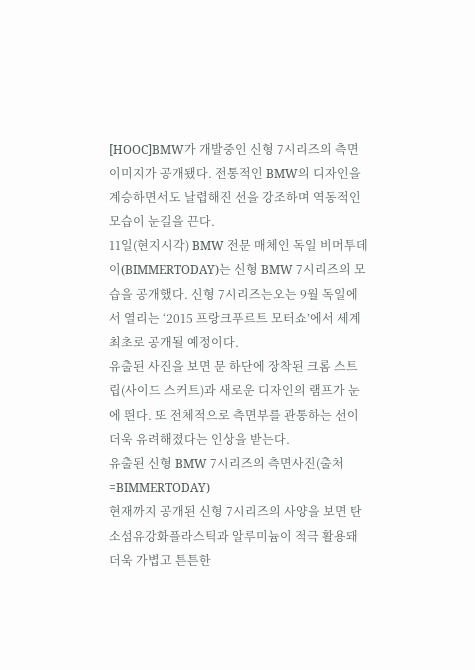[HOOC]BMW가 개발중인 신형 7시리즈의 측면 이미지가 공개됐다. 전통적인 BMW의 디자인을 계승하면서도 날렵해진 선을 강조하며 역동적인 모습이 눈길을 끈다.
11일(현지시각) BMW 전문 매체인 독일 비머투데이(BIMMERTODAY)는 신형 BMW 7시리즈의 모습을 공개했다. 신형 7시리즈는오는 9월 독일에서 열리는 ‘2015 프랑크푸르트 모터쇼’에서 세계 최초로 공개될 예정이다.
유출된 사진을 보면 문 하단에 장착된 크롬 스트립(사이드 스커트)과 새로운 디자인의 램프가 눈에 띈다. 또 전체적으로 측면부를 관통하는 선이 더욱 유려해졌다는 인상을 받는다.
유출된 신형 BMW 7시리즈의 측면사진(출처=BIMMERTODAY)
현재까지 공개된 신형 7시리즈의 사양을 보면 탄소섬유강화플라스틱과 알루미늄이 적극 활용돼 더욱 가볍고 튼튼한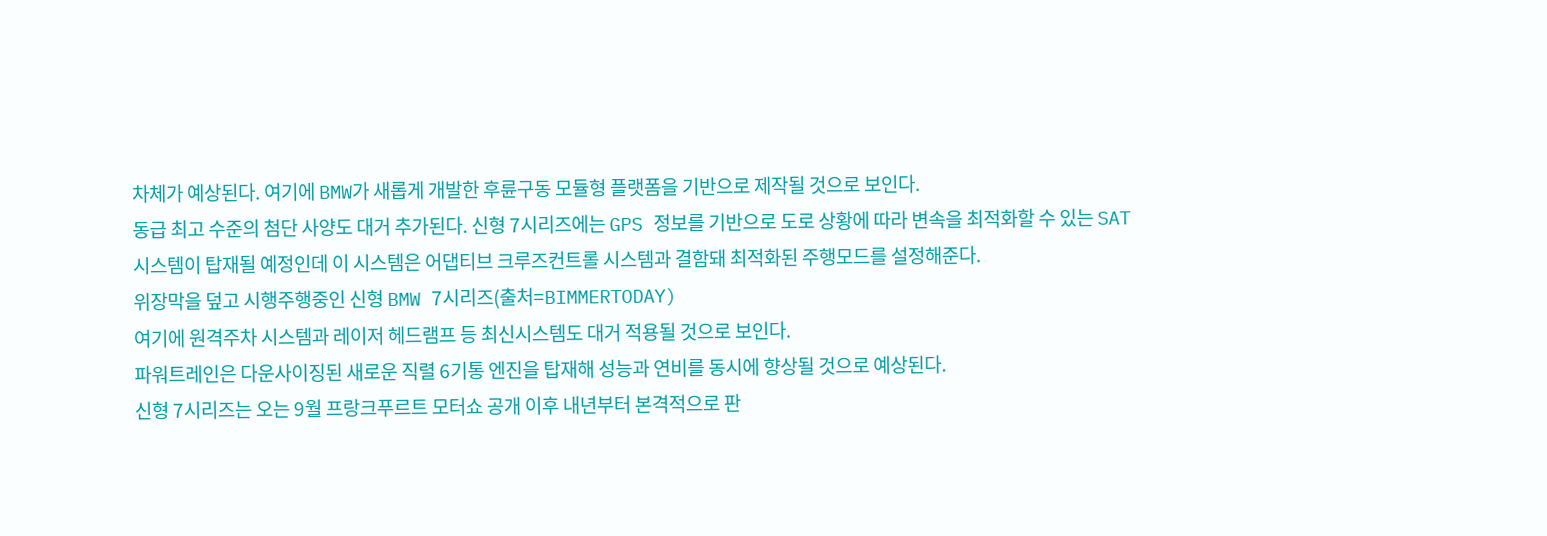차체가 예상된다. 여기에 BMW가 새롭게 개발한 후륜구동 모듈형 플랫폼을 기반으로 제작될 것으로 보인다.
동급 최고 수준의 첨단 사양도 대거 추가된다. 신형 7시리즈에는 GPS 정보를 기반으로 도로 상황에 따라 변속을 최적화할 수 있는 SAT 시스템이 탑재될 예정인데 이 시스템은 어댑티브 크루즈컨트롤 시스템과 결함돼 최적화된 주행모드를 설정해준다.
위장막을 덮고 시행주행중인 신형 BMW 7시리즈(출처=BIMMERTODAY)
여기에 원격주차 시스템과 레이저 헤드램프 등 최신시스템도 대거 적용될 것으로 보인다.
파워트레인은 다운사이징된 새로운 직렬 6기통 엔진을 탑재해 성능과 연비를 동시에 향상될 것으로 예상된다.
신형 7시리즈는 오는 9월 프랑크푸르트 모터쇼 공개 이후 내년부터 본격적으로 판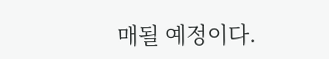매될 예정이다.